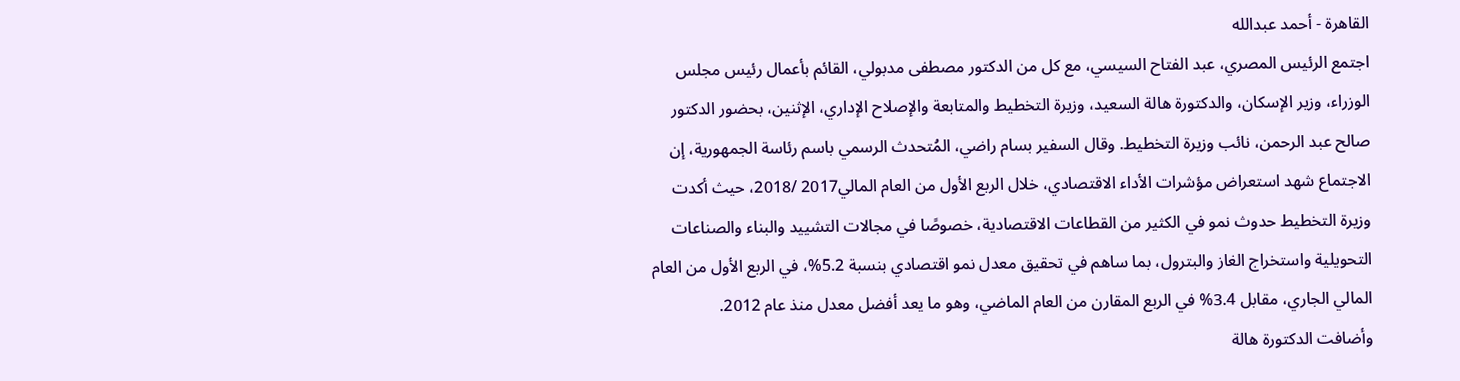القاهرة - أحمد عبدالله
اجتمع الرئيس المصري، عبد الفتاح السيسي، مع كل من الدكتور مصطفى مدبولي، القائم بأعمال رئيس مجلس الوزراء، وزير الإسكان، والدكتورة هالة السعيد، وزيرة التخطيط والمتابعة والإصلاح الإداري، الإثنين، بحضور الدكتور صالح عبد الرحمن، نائب وزيرة التخطيط. وقال السفير بسام راضي، المُتحدث الرسمي باسم رئاسة الجمهورية، إن الاجتماع شهد استعراض مؤشرات الأداء الاقتصادي، خلال الربع الأول من العام المالي2017 /2018، حيث أكدت وزيرة التخطيط حدوث نمو في الكثير من القطاعات الاقتصادية، خصوصًا في مجالات التشييد والبناء والصناعات التحويلية واستخراج الغاز والبترول، بما ساهم في تحقيق معدل نمو اقتصادي بنسبة 5.2%، في الربع الأول من العام المالي الجاري، مقابل 3.4% في الربع المقارن من العام الماضي، وهو ما يعد أفضل معدل منذ عام 2012.
وأضافت الدكتورة هالة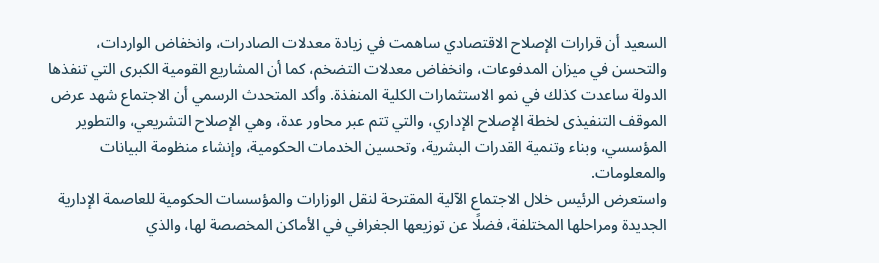السعيد أن قرارات الإصلاح الاقتصادي ساهمت في زيادة معدلات الصادرات، وانخفاض الواردات، والتحسن في ميزان المدفوعات، وانخفاض معدلات التضخم، كما أن المشاريع القومية الكبرى التي تنفذها الدولة ساعدت كذلك في نمو الاستثمارات الكلية المنفذة. وأكد المتحدث الرسمي أن الاجتماع شهد عرض الموقف التنفيذى لخطة الإصلاح الإداري، والتي تتم عبر محاور عدة، وهي الإصلاح التشريعي، والتطوير المؤسسي، وبناء وتنمية القدرات البشرية، وتحسين الخدمات الحكومية، وإنشاء منظومة البيانات والمعلومات.
واستعرض الرئيس خلال الاجتماع الآلية المقترحة لنقل الوزارات والمؤسسات الحكومية للعاصمة الإدارية الجديدة ومراحلها المختلفة، فضلًا عن توزيعها الجغرافي في الأماكن المخصصة لها، والذي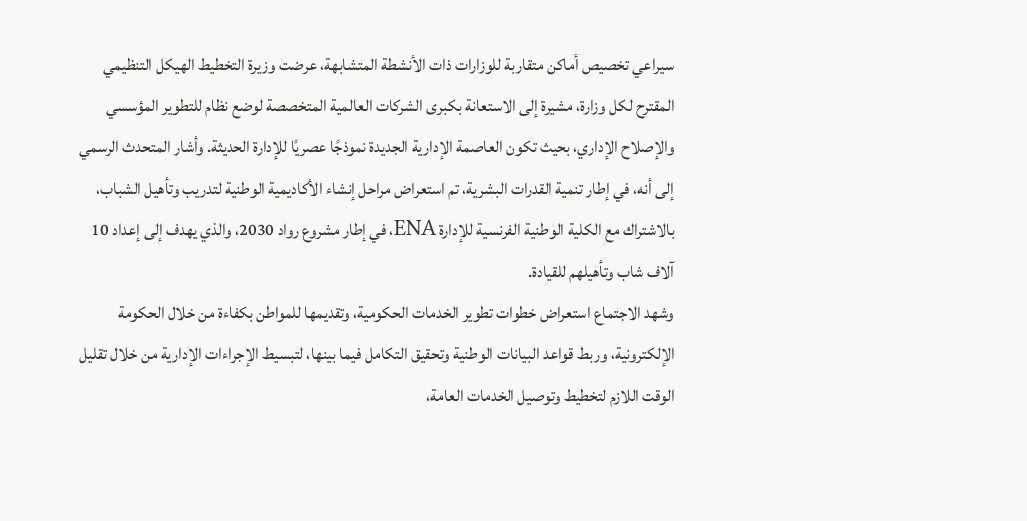سيراعي تخصيص أماكن متقاربة للوزارات ذات الأنشطة المتشابهة، عرضت وزيرة التخطيط الهيكل التنظيمي المقترح لكل وزارة، مشيرة إلى الاستعانة بكبرى الشركات العالمية المتخصصة لوضع نظام للتطوير المؤسسي والإصلاح الإداري، بحيث تكون العاصمة الإدارية الجديدة نموذجًا عصريًا للإدارة الحديثة. وأشار المتحدث الرسمي إلى أنه، في إطار تنمية القدرات البشرية، تم استعراض مراحل إنشاء الأكاديمية الوطنية لتدريب وتأهيل الشباب، بالاشتراك مع الكلية الوطنية الفرنسية للإدارة ENA، في إطار مشروع رواد 2030، والذي يهدف إلى إعداد 10 آلاف شاب وتأهيلهم للقيادة.
وشهد الاجتماع استعراض خطوات تطوير الخدمات الحكومية، وتقديمها للمواطن بكفاءة من خلال الحكومة الإلكترونية، وربط قواعد البيانات الوطنية وتحقيق التكامل فيما بينها، لتبسيط الإجراءات الإدارية من خلال تقليل الوقت اللازم لتخطيط وتوصيل الخدمات العامة،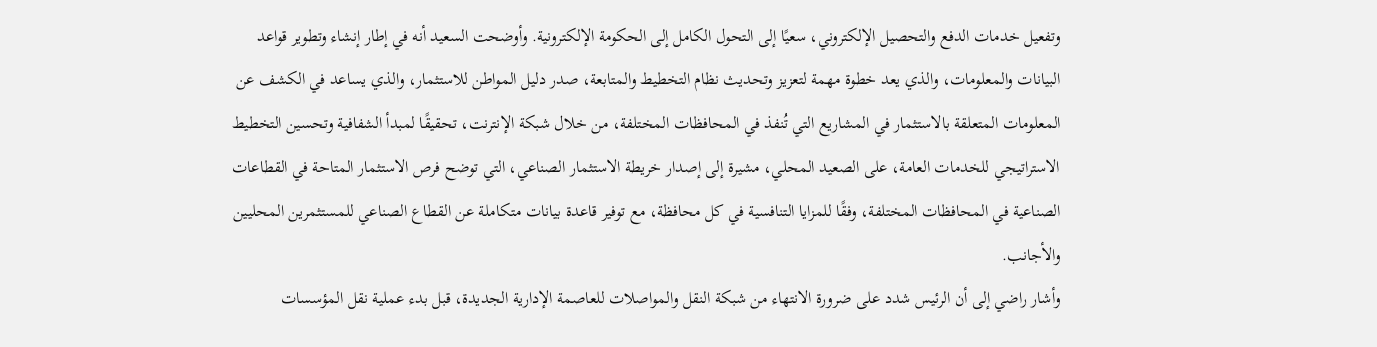وتفعيل خدمات الدفع والتحصيل الإلكتروني، سعيًا إلى التحول الكامل إلى الحكومة الإلكترونية. وأوضحت السعيد أنه في إطار إنشاء وتطوير قواعد البيانات والمعلومات، والذي يعد خطوة مهمة لتعزيز وتحديث نظام التخطيط والمتابعة، صدر دليل المواطن للاستثمار، والذي يساعد في الكشف عن المعلومات المتعلقة بالاستثمار في المشاريع التي تُنفذ في المحافظات المختلفة، من خلال شبكة الإنترنت، تحقيقًا لمبدأ الشفافية وتحسين التخطيط الاستراتيجي للخدمات العامة، على الصعيد المحلي، مشيرة إلى إصدار خريطة الاستثمار الصناعي، التي توضح فرص الاستثمار المتاحة في القطاعات الصناعية في المحافظات المختلفة، وفقًا للمزايا التنافسية في كل محافظة، مع توفير قاعدة بيانات متكاملة عن القطاع الصناعي للمستثمرين المحليين والأجانب.
وأشار راضي إلى أن الرئيس شدد على ضرورة الانتهاء من شبكة النقل والمواصلات للعاصمة الإدارية الجديدة، قبل بدء عملية نقل المؤسسات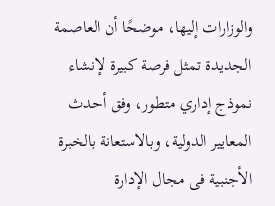والوزارات إليها، موضحًا أن العاصمة الجديدة تمثل فرصة كبيرة لإنشاء نموذج إداري متطور، وفق أحدث المعايير الدولية، وبالاستعانة بالخبرة الأجنبية فى مجال الإدارة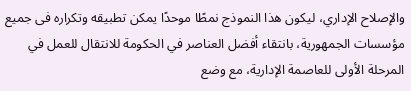والإصلاح الإداري، ليكون هذا النموذج نمطًا موحدًا يمكن تطبيقه وتكراره فى جميع مؤسسات الجمهورية، بانتقاء أفضل العناصر في الحكومة للانتقال للعمل في المرحلة الأولى للعاصمة الإدارية، مع وضع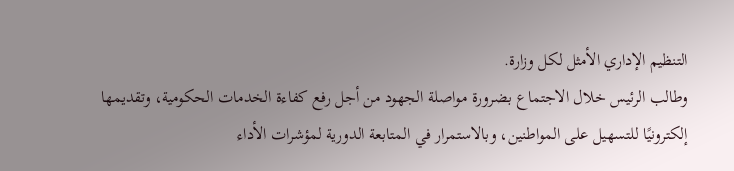التنظيم الإداري الأمثل لكل وزارة.
وطالب الرئيس خلال الاجتماع بضرورة مواصلة الجهود من أجل رفع كفاءة الخدمات الحكومية، وتقديمها إلكترونيًا للتسهيل على المواطنين، وبالاستمرار في المتابعة الدورية لمؤشرات الأداء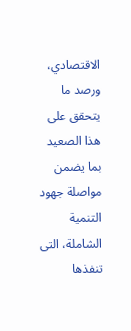الاقتصادي، ورصد ما يتحقق على هذا الصعيد بما يضمن مواصلة جهود التنمية الشاملة، التى تنفذها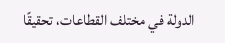الدولة في مختلف القطاعات، تحقيقًا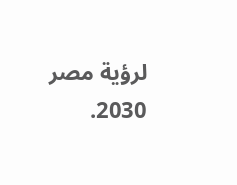لرؤية مصر 2030.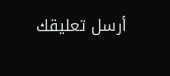أرسل تعليقك